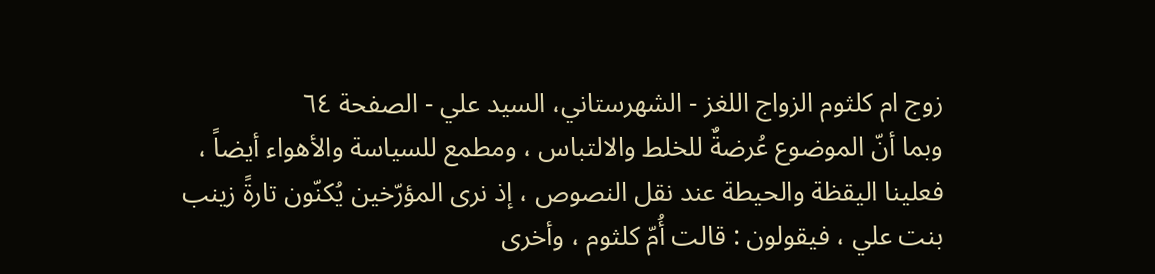زوج ام کلثوم الزواج اللغز - الشهرستاني، السيد علي - الصفحة ٦٤
وبما أنّ الموضوع عُرضةٌ للخلط والالتباس ، ومطمع للسياسة والأهواء أيضاً ، فعلينا اليقظة والحيطة عند نقل النصوص ، إذ نرى المؤرّخين يُكنّون تارةً زينب بنت علي ، فيقولون : قالت أُمّ كلثوم ، وأخرى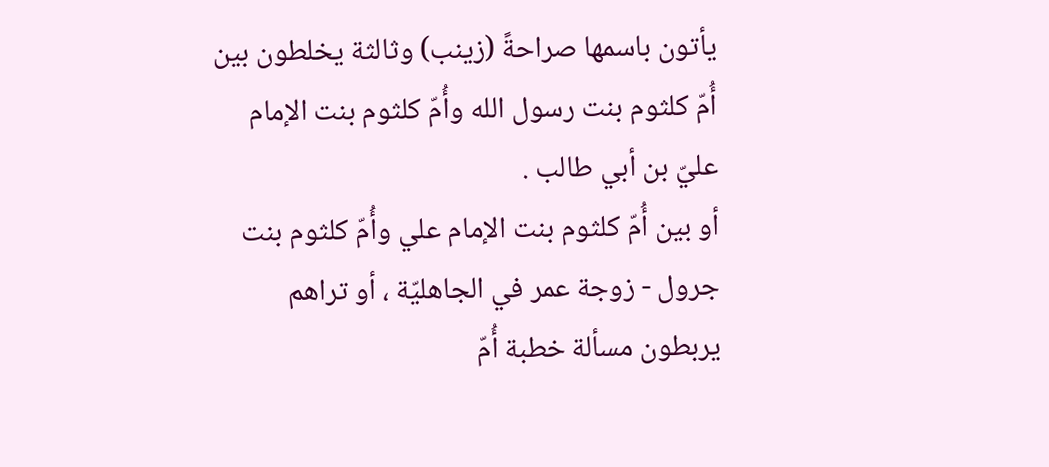يأتون باسمها صراحةً (زينب) وثالثة يخلطون بين أُمّ كلثوم بنت رسول الله وأُمّ كلثوم بنت الإمام عليّ بن أبي طالب .
أو بين أُمّ كلثوم بنت الإمام علي وأُمّ كلثوم بنت جرول - زوجة عمر في الجاهليّة ، أو تراهم يربطون مسألة خطبة أُمّ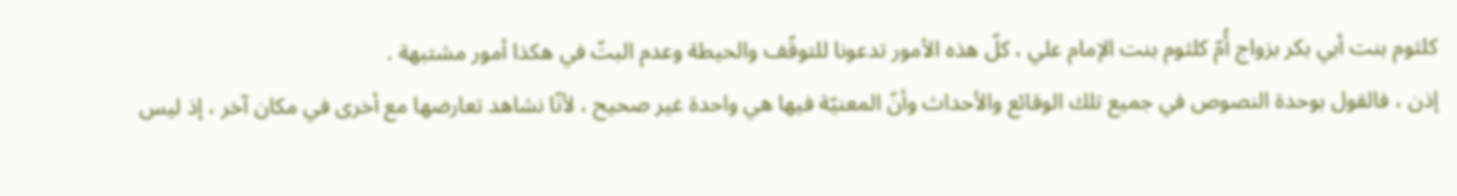كلثوم بنت أبي بكر بزواج أُمّ كلثوم بنت الإمام علي ، كلّ هذه الأمور تدعونا للتوقّف والحيطة وعدم البتّ في هكذا أمور مشتبهة .
إذن ، فالقول بوحدة النصوص في جميع تلك الوقائع والأحداث وأنّ المعنيّة فيها هي واحدة غير صحيح ، لأنّا نشاهد تعارضها مع أخرى في مكان آخر ، إذ ليس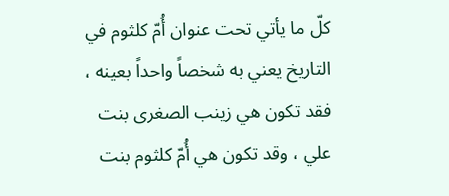كلّ ما يأتي تحت عنوان أُمّ كلثوم في التاريخ يعني به شخصاً واحداً بعينه ، فقد تكون هي زينب الصغرى بنت علي ، وقد تكون هي أُمّ كلثوم بنت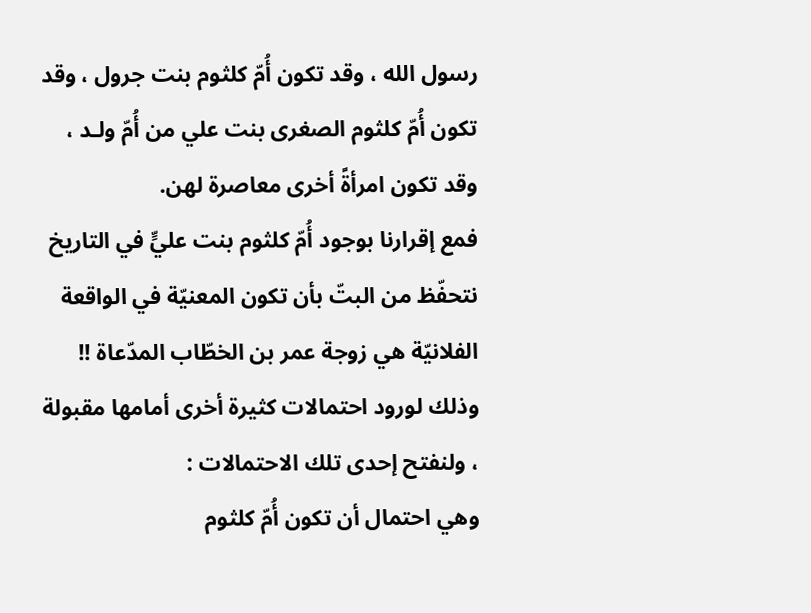رسول الله ، وقد تكون أُمّ كلثوم بنت جرول ، وقد تكون أُمّ كلثوم الصغرى بنت علي من أُمّ ولـد ، وقد تكون امرأةً أخرى معاصرة لهن.
فمع إقرارنا بوجود أُمّ كلثوم بنت عليٍّ في التاريخ نتحفّظ من البتّ بأن تكون المعنيّة في الواقعة الفلانيّة هي زوجة عمر بن الخطّاب المدّعاة !! وذلك لورود احتمالات كثيرة أخرى أمامها مقبولة ، ولنفتح إحدى تلك الاحتمالات :
وهي احتمال أن تكون أُمّ كلثوم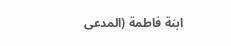ابنة فاطمة (المدعى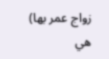زواج عمر بها) هي